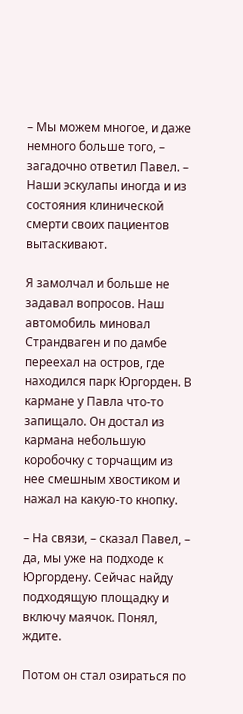– Мы можем многое, и даже немного больше того, – загадочно ответил Павел. – Наши эскулапы иногда и из состояния клинической смерти своих пациентов вытаскивают.

Я замолчал и больше не задавал вопросов. Наш автомобиль миновал Страндваген и по дамбе переехал на остров, где находился парк Юргорден. В кармане у Павла что-то запищало. Он достал из кармана небольшую коробочку с торчащим из нее смешным хвостиком и нажал на какую-то кнопку.

– На связи, – сказал Павел, – да, мы уже на подходе к Юргордену. Сейчас найду подходящую площадку и включу маячок. Понял, ждите.

Потом он стал озираться по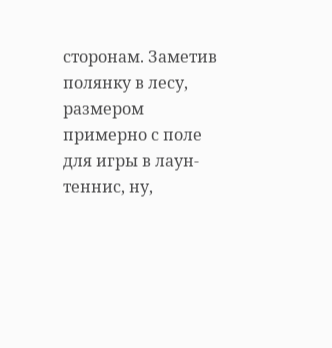сторонам. Заметив полянку в лесу, размером примерно с поле для игры в лаун-теннис, ну,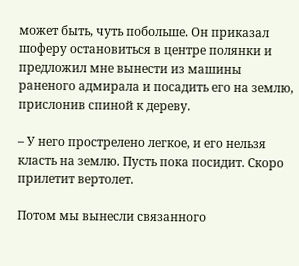может быть, чуть побольше. Он приказал шоферу остановиться в центре полянки и предложил мне вынести из машины раненого адмирала и посадить его на землю, прислонив спиной к дереву.

– У него прострелено легкое, и его нельзя класть на землю. Пусть пока посидит. Скоро прилетит вертолет.

Потом мы вынесли связанного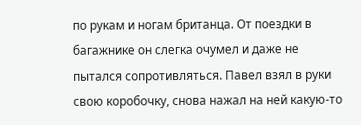по рукам и ногам британца. От поездки в багажнике он слегка очумел и даже не пытался сопротивляться. Павел взял в руки свою коробочку, снова нажал на ней какую-то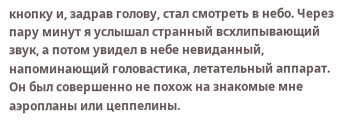кнопку и, задрав голову, стал смотреть в небо. Через пару минут я услышал странный всхлипывающий звук, а потом увидел в небе невиданный, напоминающий головастика, летательный аппарат. Он был совершенно не похож на знакомые мне аэропланы или цеппелины.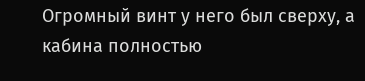Огромный винт у него был сверху, а кабина полностью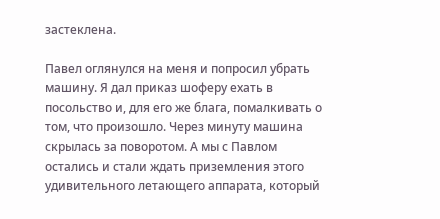застеклена.

Павел оглянулся на меня и попросил убрать машину. Я дал приказ шоферу ехать в посольство и, для его же блага, помалкивать о том, что произошло. Через минуту машина скрылась за поворотом. А мы с Павлом остались и стали ждать приземления этого удивительного летающего аппарата, который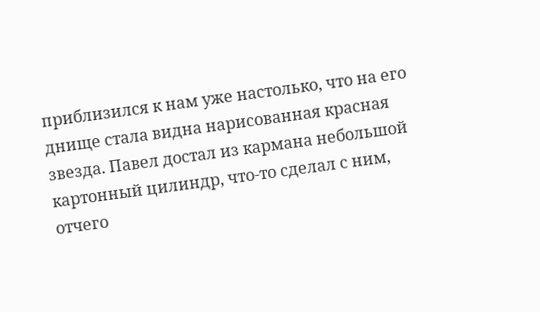приблизился к нам уже настолько, что на его днище стала видна нарисованная красная звезда. Павел достал из кармана небольшой картонный цилиндр, что-то сделал с ним, отчего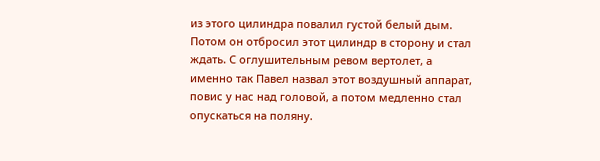из этого цилиндра повалил густой белый дым. Потом он отбросил этот цилиндр в сторону и стал ждать. С оглушительным ревом вертолет, а именно так Павел назвал этот воздушный аппарат, повис у нас над головой, а потом медленно стал опускаться на поляну.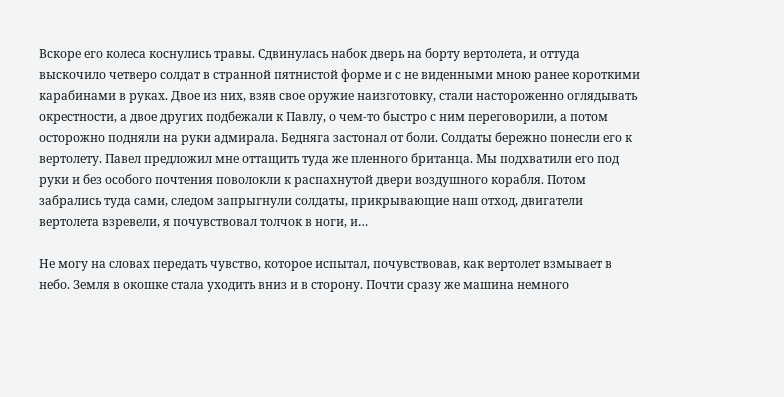Вскоре его колеса коснулись травы. Сдвинулась набок дверь на борту вертолета, и оттуда выскочило четверо солдат в странной пятнистой форме и с не виденными мною ранее короткими карабинами в руках. Двое из них, взяв свое оружие наизготовку, стали настороженно оглядывать окрестности, а двое других подбежали к Павлу, о чем-то быстро с ним переговорили, а потом осторожно подняли на руки адмирала. Бедняга застонал от боли. Солдаты бережно понесли его к вертолету. Павел предложил мне оттащить туда же пленного британца. Мы подхватили его под руки и без особого почтения поволокли к распахнутой двери воздушного корабля. Потом забрались туда сами, следом запрыгнули солдаты, прикрывающие наш отход, двигатели вертолета взревели, я почувствовал толчок в ноги, и…

Не могу на словах передать чувство, которое испытал, почувствовав, как вертолет взмывает в небо. Земля в окошке стала уходить вниз и в сторону. Почти сразу же машина немного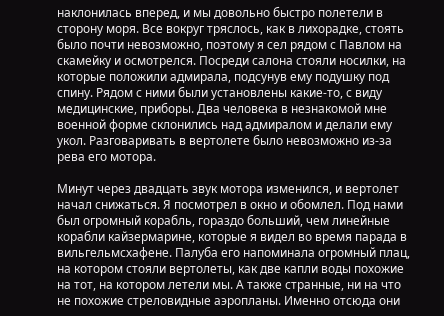наклонилась вперед, и мы довольно быстро полетели в сторону моря. Все вокруг тряслось, как в лихорадке, стоять было почти невозможно, поэтому я сел рядом с Павлом на скамейку и осмотрелся. Посреди салона стояли носилки, на которые положили адмирала, подсунув ему подушку под спину. Рядом с ними были установлены какие-то, с виду медицинские, приборы. Два человека в незнакомой мне военной форме склонились над адмиралом и делали ему укол. Разговаривать в вертолете было невозможно из-за рева его мотора.

Минут через двадцать звук мотора изменился, и вертолет начал снижаться. Я посмотрел в окно и обомлел. Под нами был огромный корабль, гораздо больший, чем линейные корабли кайзермарине, которые я видел во время парада в вильгельмсхафене. Палуба его напоминала огромный плац, на котором стояли вертолеты, как две капли воды похожие на тот, на котором летели мы. А также странные, ни на что не похожие стреловидные аэропланы. Именно отсюда они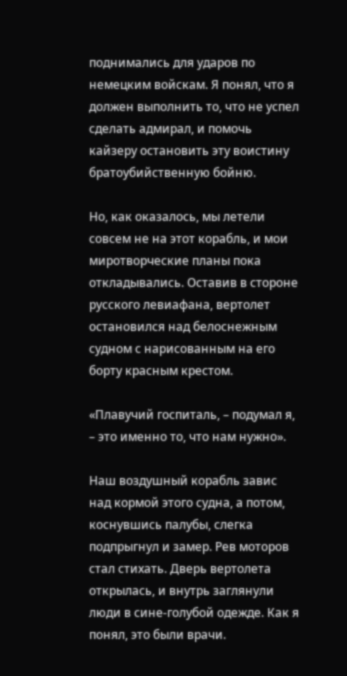поднимались для ударов по немецким войскам. Я понял, что я должен выполнить то, что не успел сделать адмирал, и помочь кайзеру остановить эту воистину братоубийственную бойню.

Но, как оказалось, мы летели совсем не на этот корабль, и мои миротворческие планы пока откладывались. Оставив в стороне русского левиафана, вертолет остановился над белоснежным судном с нарисованным на его борту красным крестом.

«Плавучий госпиталь, – подумал я, – это именно то, что нам нужно».

Наш воздушный корабль завис над кормой этого судна, а потом, коснувшись палубы, слегка подпрыгнул и замер. Рев моторов стал стихать. Дверь вертолета открылась, и внутрь заглянули люди в сине-голубой одежде. Как я понял, это были врачи.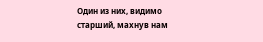Один из них, видимо старший, махнув нам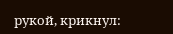рукой, крикнул: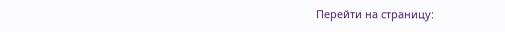Перейти на страницу: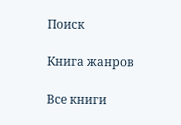Поиск

Книга жанров

Все книги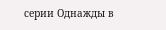серии Однажды в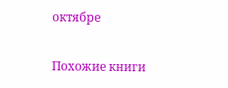октябре

Похожие книги